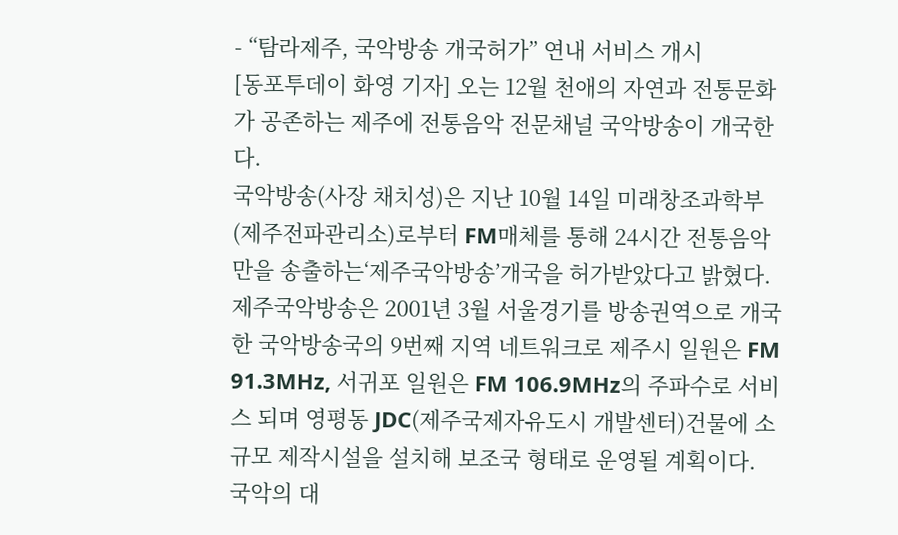- “탐라제주, 국악방송 개국허가” 연내 서비스 개시
[동포투데이 화영 기자] 오는 12월 천애의 자연과 전통문화가 공존하는 제주에 전통음악 전문채널 국악방송이 개국한다.
국악방송(사장 채치성)은 지난 10월 14일 미래창조과학부(제주전파관리소)로부터 FM매체를 통해 24시간 전통음악만을 송출하는‘제주국악방송’개국을 허가받았다고 밝혔다.
제주국악방송은 2001년 3월 서울경기를 방송권역으로 개국한 국악방송국의 9번째 지역 네트워크로 제주시 일원은 FM 91.3MHz, 서귀포 일원은 FM 106.9MHz의 주파수로 서비스 되며 영평동 JDC(제주국제자유도시 개발센터)건물에 소규모 제작시설을 설치해 보조국 형태로 운영될 계획이다.
국악의 대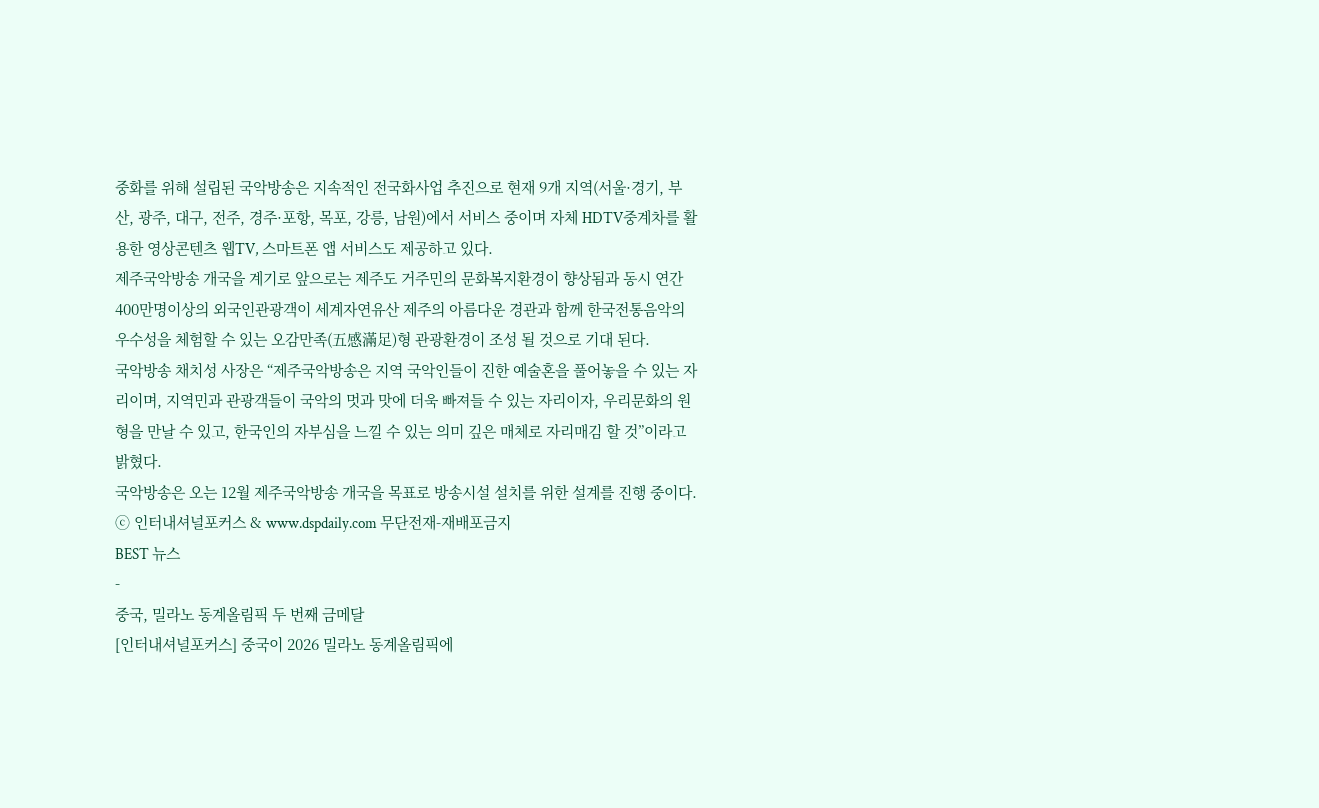중화를 위해 설립된 국악방송은 지속적인 전국화사업 추진으로 현재 9개 지역(서울·경기, 부산, 광주, 대구, 전주, 경주·포항, 목포, 강릉, 남원)에서 서비스 중이며 자체 HDTV중계차를 활용한 영상콘텐츠 웹TV, 스마트폰 앱 서비스도 제공하고 있다.
제주국악방송 개국을 계기로 앞으로는 제주도 거주민의 문화복지환경이 향상됨과 동시 연간 400만명이상의 외국인관광객이 세계자연유산 제주의 아름다운 경관과 함께 한국전통음악의 우수성을 체험할 수 있는 오감만족(五感滿足)형 관광환경이 조성 될 것으로 기대 된다.
국악방송 채치성 사장은 “제주국악방송은 지역 국악인들이 진한 예술혼을 풀어놓을 수 있는 자리이며, 지역민과 관광객들이 국악의 멋과 맛에 더욱 빠져들 수 있는 자리이자, 우리문화의 원형을 만날 수 있고, 한국인의 자부심을 느낄 수 있는 의미 깊은 매체로 자리매김 할 것”이라고 밝혔다.
국악방송은 오는 12월 제주국악방송 개국을 목표로 방송시설 설치를 위한 설계를 진행 중이다.
ⓒ 인터내셔널포커스 & www.dspdaily.com 무단전재-재배포금지
BEST 뉴스
-
중국, 밀라노 동계올림픽 두 번째 금메달
[인터내셔널포커스] 중국이 2026 밀라노 동계올림픽에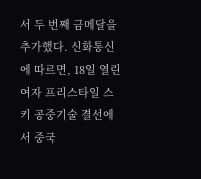서 두 번째 금메달을 추가했다. 신화통신에 따르면, 18일 열린 여자 프리스타일 스키 공중기술 결선에서 중국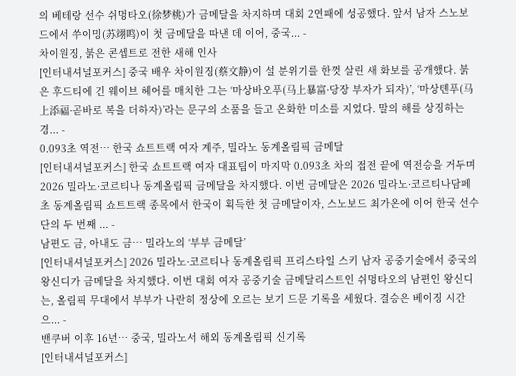의 베테랑 선수 쉬멍타오(徐梦桃)가 금메달을 차지하며 대회 2연패에 성공했다. 앞서 남자 스노보드에서 쑤이밍(苏翊鸣)이 첫 금메달을 따낸 데 이어, 중국... -
차이원징, 붉은 콘셉트로 전한 새해 인사
[인터내셔널포커스] 중국 배우 차이원징(蔡文静)이 설 분위기를 한껏 살린 새 화보를 공개했다. 붉은 후드티에 긴 웨이브 헤어를 매치한 그는 ‘마상바오푸(马上暴富·당장 부자가 되자)’, ‘마상톈푸(马上添福·곧바로 복을 더하자)’라는 문구의 소품을 들고 온화한 미소를 지었다. 말의 해를 상징하는 경... -
0.093초 역전… 한국 쇼트트랙 여자 계주, 밀라노 동계올림픽 금메달
[인터내셔널포커스] 한국 쇼트트랙 여자 대표팀이 마지막 0.093초 차의 접전 끝에 역전승을 거두며 2026 밀라노·코르티나 동계올림픽 금메달을 차지했다. 이번 금메달은 2026 밀라노·코르티나담페초 동계올림픽 쇼트트랙 종목에서 한국이 획득한 첫 금메달이자, 스노보드 최가온에 이어 한국 선수단의 두 번째 ... -
남편도 금, 아내도 금… 밀라노의 ‘부부 금메달’
[인터내셔널포커스] 2026 밀라노·코르티나 동계올림픽 프리스타일 스키 남자 공중기술에서 중국의 왕신디가 금메달을 차지했다. 이번 대회 여자 공중기술 금메달리스트인 쉬멍타오의 남편인 왕신디는, 올림픽 무대에서 부부가 나란히 정상에 오르는 보기 드문 기록을 세웠다. 결승은 베이징 시간으... -
밴쿠버 이후 16년… 중국, 밀라노서 해외 동계올림픽 신기록
[인터내셔널포커스]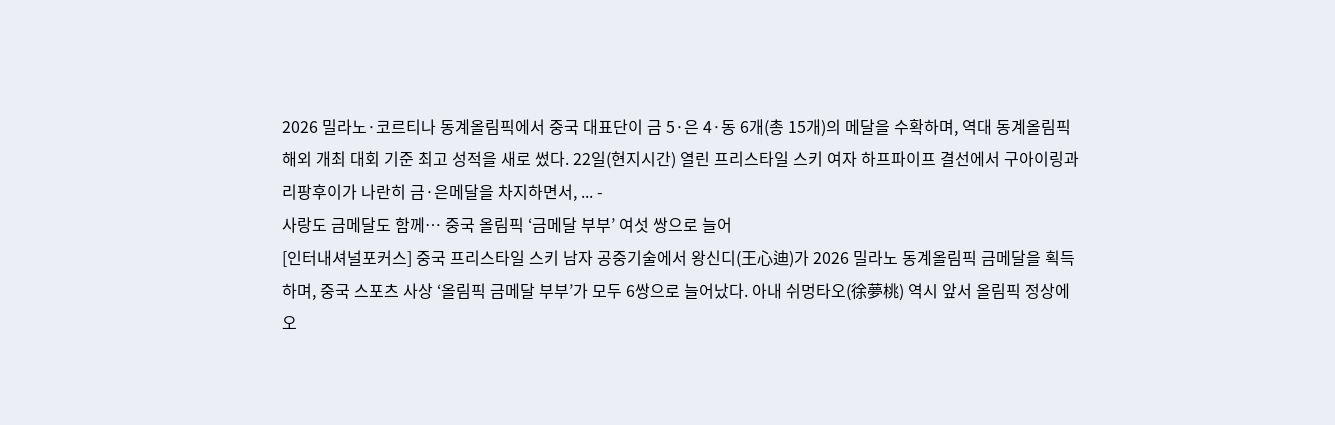2026 밀라노·코르티나 동계올림픽에서 중국 대표단이 금 5·은 4·동 6개(총 15개)의 메달을 수확하며, 역대 동계올림픽 해외 개최 대회 기준 최고 성적을 새로 썼다. 22일(현지시간) 열린 프리스타일 스키 여자 하프파이프 결선에서 구아이링과 리팡후이가 나란히 금·은메달을 차지하면서, ... -
사랑도 금메달도 함께… 중국 올림픽 ‘금메달 부부’ 여섯 쌍으로 늘어
[인터내셔널포커스] 중국 프리스타일 스키 남자 공중기술에서 왕신디(王心迪)가 2026 밀라노 동계올림픽 금메달을 획득하며, 중국 스포츠 사상 ‘올림픽 금메달 부부’가 모두 6쌍으로 늘어났다. 아내 쉬멍타오(徐夢桃) 역시 앞서 올림픽 정상에 오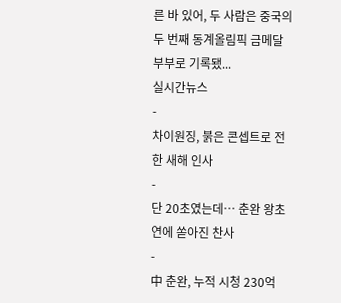른 바 있어, 두 사람은 중국의 두 번째 동계올림픽 금메달 부부로 기록됐...
실시간뉴스
-
차이원징, 붉은 콘셉트로 전한 새해 인사
-
단 20초였는데… 춘완 왕초연에 쏟아진 찬사
-
中 춘완, 누적 시청 230억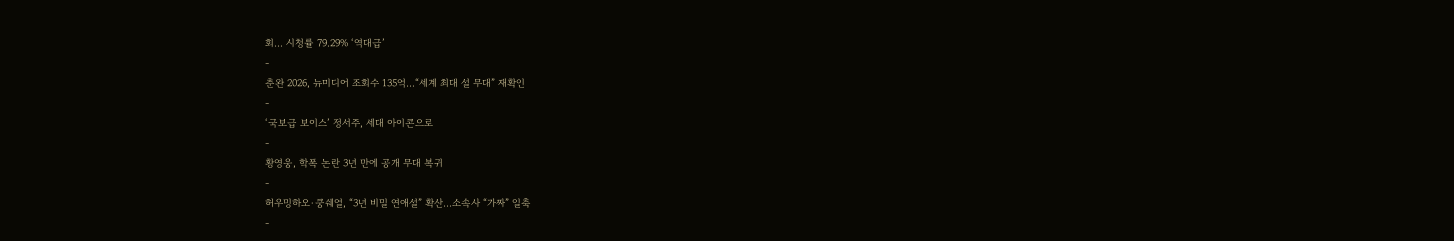회… 시청률 79.29% ‘역대급’
-
춘완 2026, 뉴미디어 조회수 135억…“세계 최대 설 무대” 재확인
-
‘국보급 보이스’ 정서주, 세대 아이콘으로
-
황영웅, 학폭 논란 3년 만에 공개 무대 복귀
-
허우밍하오·쿵쉐얼, “3년 비밀 연애설” 확산…소속사 “가짜” 일축
-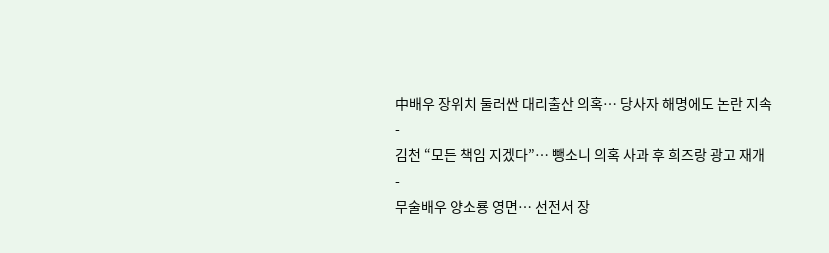中배우 장위치 둘러싼 대리출산 의혹… 당사자 해명에도 논란 지속
-
김천 “모든 책임 지겠다”… 뺑소니 의혹 사과 후 희즈랑 광고 재개
-
무술배우 양소룡 영면… 선전서 장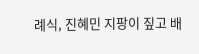례식, 진혜민 지팡이 짚고 배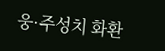웅·주성치 화환